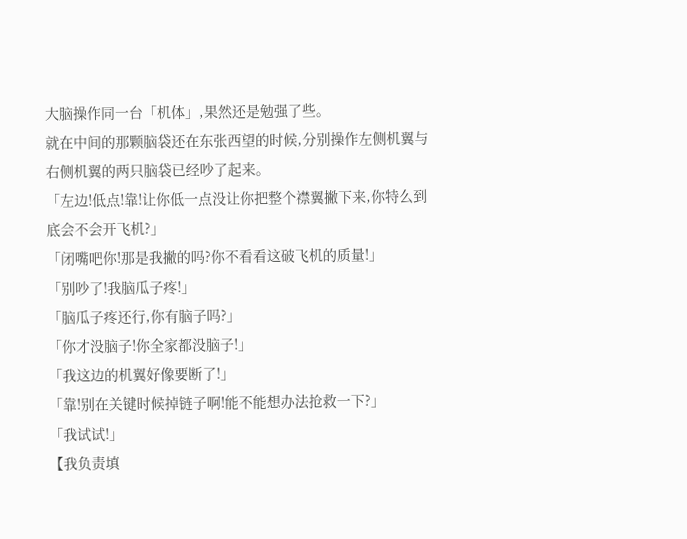大脑操作同一台「机体」,果然还是勉强了些。
就在中间的那颗脑袋还在东张西望的时候,分别操作左侧机翼与右侧机翼的两只脑袋已经吵了起来。
「左边!低点!靠!让你低一点没让你把整个襟翼撇下来,你特么到底会不会开飞机?」
「闭嘴吧你!那是我撇的吗?你不看看这破飞机的质量!」
「别吵了!我脑瓜子疼!」
「脑瓜子疼还行,你有脑子吗?」
「你才没脑子!你全家都没脑子!」
「我这边的机翼好像要断了!」
「靠!别在关键时候掉链子啊!能不能想办法抢救一下?」
「我试试!」
【我负责填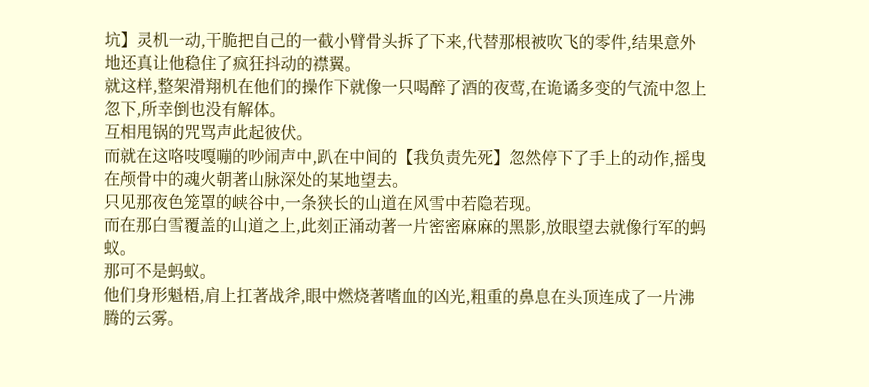坑】灵机一动,干脆把自己的一截小臂骨头拆了下来,代替那根被吹飞的零件,结果意外地还真让他稳住了疯狂抖动的襟翼。
就这样,整架滑翔机在他们的操作下就像一只喝醉了酒的夜莺,在诡谲多变的气流中忽上忽下,所幸倒也没有解体。
互相甩锅的咒骂声此起彼伏。
而就在这咯吱嘎嘣的吵闹声中,趴在中间的【我负责先死】忽然停下了手上的动作,摇曳在颅骨中的魂火朝著山脉深处的某地望去。
只见那夜色笼罩的峡谷中,一条狭长的山道在风雪中若隐若现。
而在那白雪覆盖的山道之上,此刻正涌动著一片密密麻麻的黑影,放眼望去就像行军的蚂蚁。
那可不是蚂蚁。
他们身形魁梧,肩上扛著战斧,眼中燃烧著嗜血的凶光,粗重的鼻息在头顶连成了一片沸腾的云雾。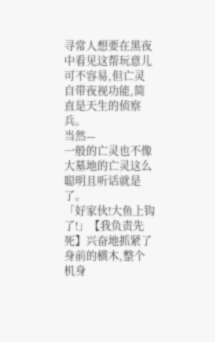寻常人想要在黑夜中看见这帮玩意儿可不容易,但亡灵自带夜视功能,简直是天生的侦察兵。
当然—
一般的亡灵也不像大墓地的亡灵这么聪明且听话就是了。
「好家伙!大鱼上钩了!」【我负责先死】兴奋地抓紧了身前的横木,整个机身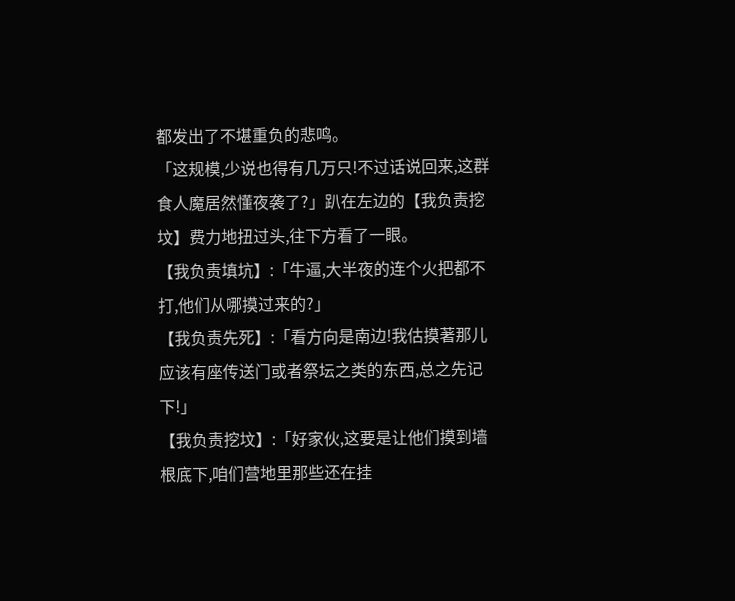都发出了不堪重负的悲鸣。
「这规模,少说也得有几万只!不过话说回来,这群食人魔居然懂夜袭了?」趴在左边的【我负责挖坟】费力地扭过头,往下方看了一眼。
【我负责填坑】:「牛逼,大半夜的连个火把都不打,他们从哪摸过来的?」
【我负责先死】:「看方向是南边!我估摸著那儿应该有座传送门或者祭坛之类的东西,总之先记下!」
【我负责挖坟】:「好家伙,这要是让他们摸到墙根底下,咱们营地里那些还在挂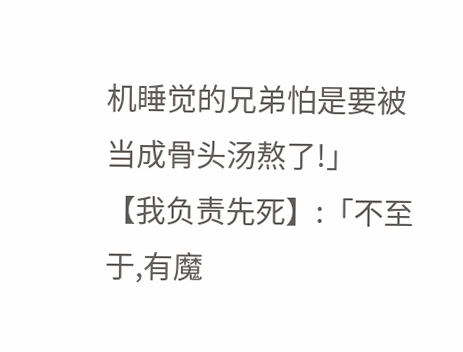机睡觉的兄弟怕是要被当成骨头汤熬了!」
【我负责先死】:「不至于,有魔